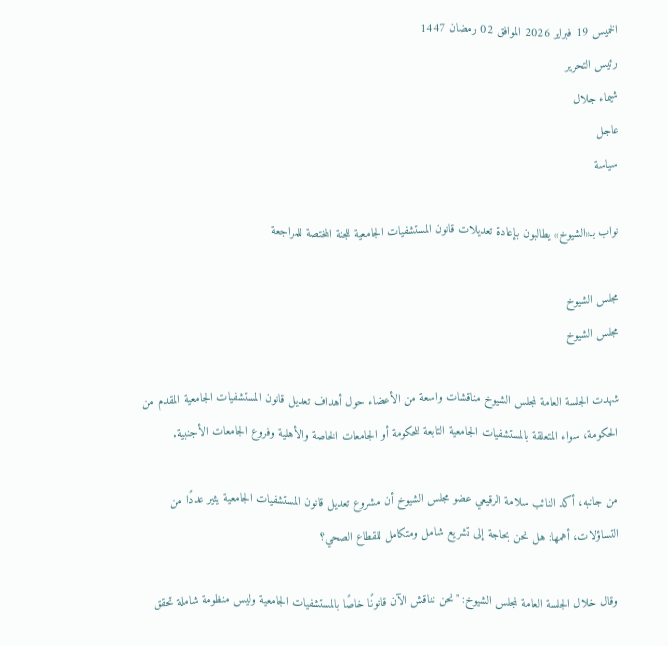الخميس 19 فبراير 2026 الموافق 02 رمضان 1447
رئيس التحرير
شيماء جلال
عاجل
سياسة

نواب بـ«الشيوخ» يطالبون بإعادة تعديلات قانون المستشفيات الجامعية للجنة المختصة للمراجعة

مجلس الشيوخ
مجلس الشيوخ

شهدت الجلسة العامة لمجلس الشيوخ مناقشات واسعة من الأعضاء حول أهداف تعديل قانون المستشفيات الجامعية المقدم من الحكومة، سواء المتعلقة بالمستشفيات الجامعية التابعة للحكومة أو الجامعات الخاصة والأهلية وفروع الجامعات الأجنبية.

من جانبه، أكد النائب سلامة الرقيعي عضو مجلس الشيوخ أن مشروع تعديل قانون المستشفيات الجامعية يثير عددًا من التساؤلات، أهمها: هل نحن بحاجة إلى تشريع شامل ومتكامل للقطاع الصحي؟

وقال خلال الجلسة العامة لمجلس الشيوخ: "نحن نناقش الآن قانونًا خاصًا بالمستشفيات الجامعية وليس منظومة شاملة تحقق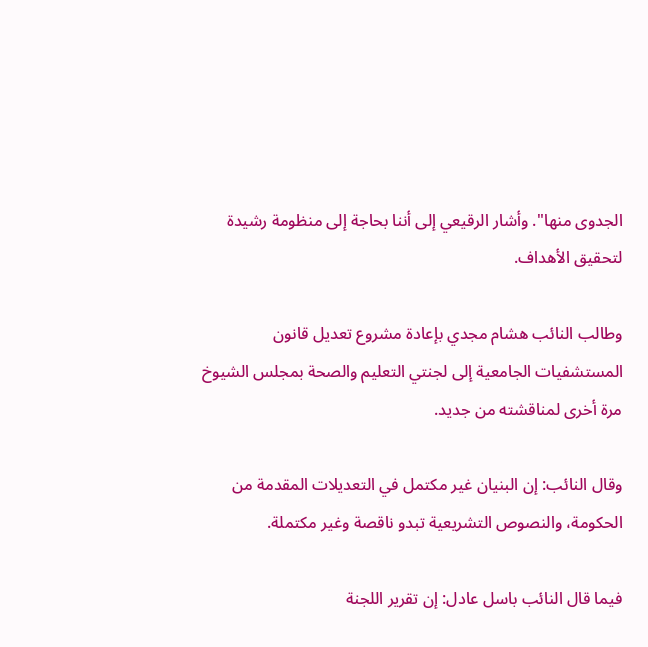الجدوى منها". وأشار الرقيعي إلى أننا بحاجة إلى منظومة رشيدة لتحقيق الأهداف.

وطالب النائب هشام مجدي بإعادة مشروع تعديل قانون المستشفيات الجامعية إلى لجنتي التعليم والصحة بمجلس الشيوخ مرة أخرى لمناقشته من جديد.

وقال النائب: إن البنيان غير مكتمل في التعديلات المقدمة من الحكومة، والنصوص التشريعية تبدو ناقصة وغير مكتملة.

فيما قال النائب باسل عادل: إن تقرير اللجنة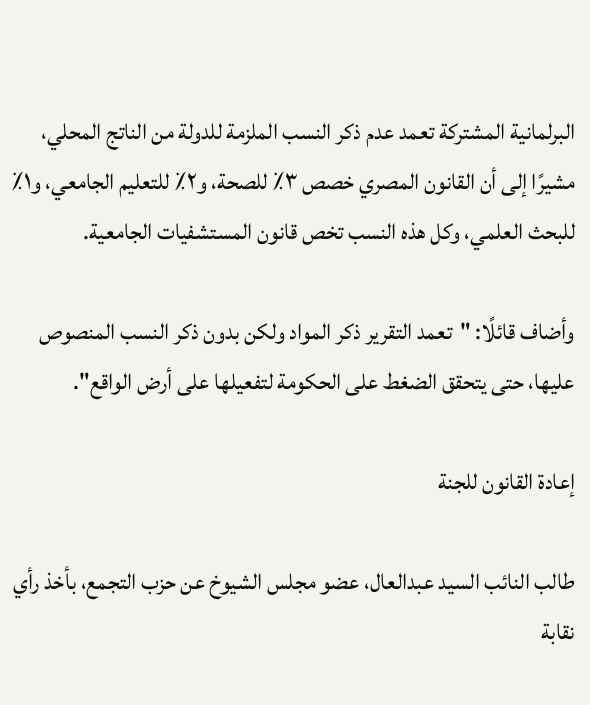البرلمانية المشتركة تعمد عدم ذكر النسب الملزمة للدولة من الناتج المحلي، مشيرًا إلى أن القانون المصري خصص ٣٪ للصحة، و٢٪ للتعليم الجامعي، و١٪ للبحث العلمي، وكل هذه النسب تخص قانون المستشفيات الجامعية.

وأضاف قائلًا: "تعمد التقرير ذكر المواد ولكن بدون ذكر النسب المنصوص عليها، حتى يتحقق الضغط على الحكومة لتفعيلها على أرض الواقع".

إعادة القانون للجنة

طالب النائب السيد عبدالعال، عضو مجلس الشيوخ عن حزب التجمع، بأخذ رأي نقابة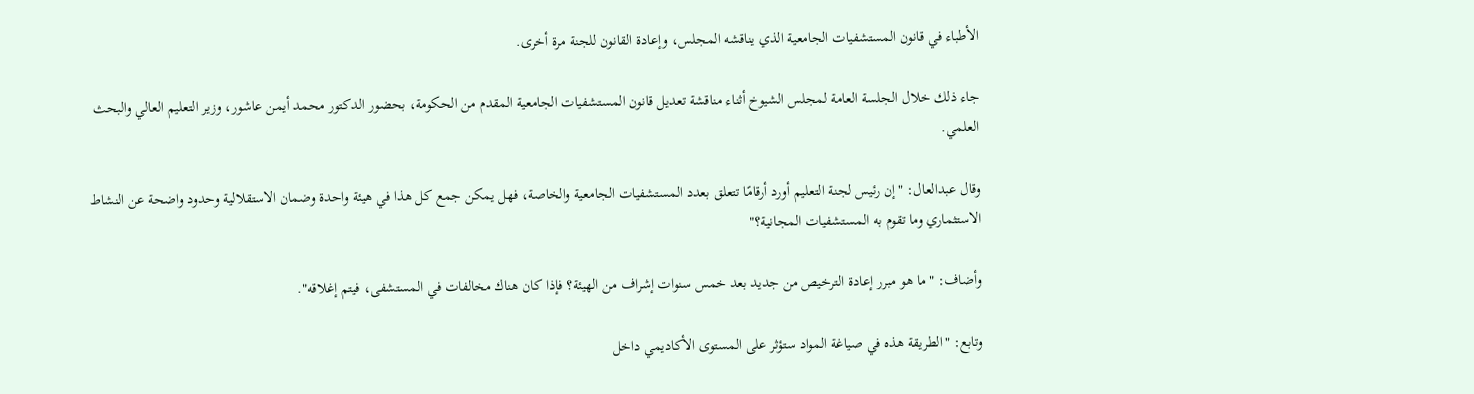الأطباء في قانون المستشفيات الجامعية الذي يناقشه المجلس، وإعادة القانون للجنة مرة أخرى.

جاء ذلك خلال الجلسة العامة لمجلس الشيوخ أثناء مناقشة تعديل قانون المستشفيات الجامعية المقدم من الحكومة، بحضور الدكتور محمد أيمن عاشور، وزير التعليم العالي والبحث العلمي.

وقال عبدالعال: "إن رئيس لجنة التعليم أورد أرقامًا تتعلق بعدد المستشفيات الجامعية والخاصة، فهل يمكن جمع كل هذا في هيئة واحدة وضمان الاستقلالية وحدود واضحة عن النشاط الاستثماري وما تقوم به المستشفيات المجانية؟"

وأضاف: "ما هو مبرر إعادة الترخيص من جديد بعد خمس سنوات إشراف من الهيئة؟ فإذا كان هناك مخالفات في المستشفى، فيتم إغلاقه".

وتابع: "الطريقة هذه في صياغة المواد ستؤثر على المستوى الأكاديمي داخل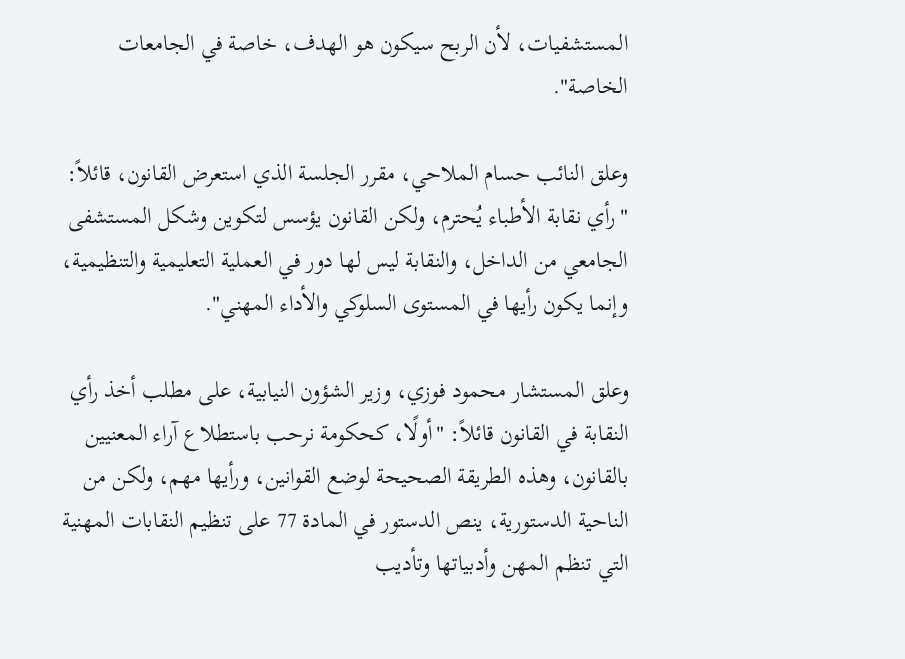المستشفيات، لأن الربح سيكون هو الهدف، خاصة في الجامعات الخاصة".

وعلق النائب حسام الملاحي، مقرر الجلسة الذي استعرض القانون، قائلاً: "رأي نقابة الأطباء يُحترم، ولكن القانون يؤسس لتكوين وشكل المستشفى الجامعي من الداخل، والنقابة ليس لها دور في العملية التعليمية والتنظيمية، وإنما يكون رأيها في المستوى السلوكي والأداء المهني".

وعلق المستشار محمود فوزي، وزير الشؤون النيابية، على مطلب أخذ رأي النقابة في القانون قائلاً: "أولًا، كحكومة نرحب باستطلاع آراء المعنيين بالقانون، وهذه الطريقة الصحيحة لوضع القوانين، ورأيها مهم، ولكن من الناحية الدستورية، ينص الدستور في المادة 77 على تنظيم النقابات المهنية التي تنظم المهن وأدبياتها وتأديب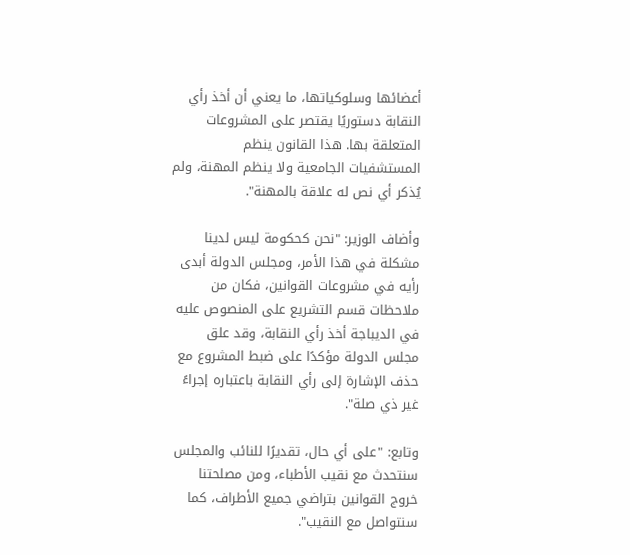أعضائها وسلوكياتها، ما يعني أن أخذ رأي النقابة دستوريًا يقتصر على المشروعات المتعلقة بها. هذا القانون ينظم المستشفيات الجامعية ولا ينظم المهنة، ولم يُذكر أي نص له علاقة بالمهنة".

وأضاف الوزير: "نحن كحكومة ليس لدينا مشكلة في هذا الأمر، ومجلس الدولة أبدى رأيه في مشروعات القوانين، فكان من ملاحظات قسم التشريع على المنصوص عليه في الديباجة أخذ رأي النقابة، وقد علق مجلس الدولة مؤكدًا على ضبط المشروع مع حذف الإشارة إلى رأي النقابة باعتباره إجراءً غير ذي صلة".

وتابع: "على أي حال، تقديرًا للنائب والمجلس سنتحدث مع نقيب الأطباء، ومن مصلحتنا خروج القوانين بتراضي جميع الأطراف، كما سنتواصل مع النقيب".